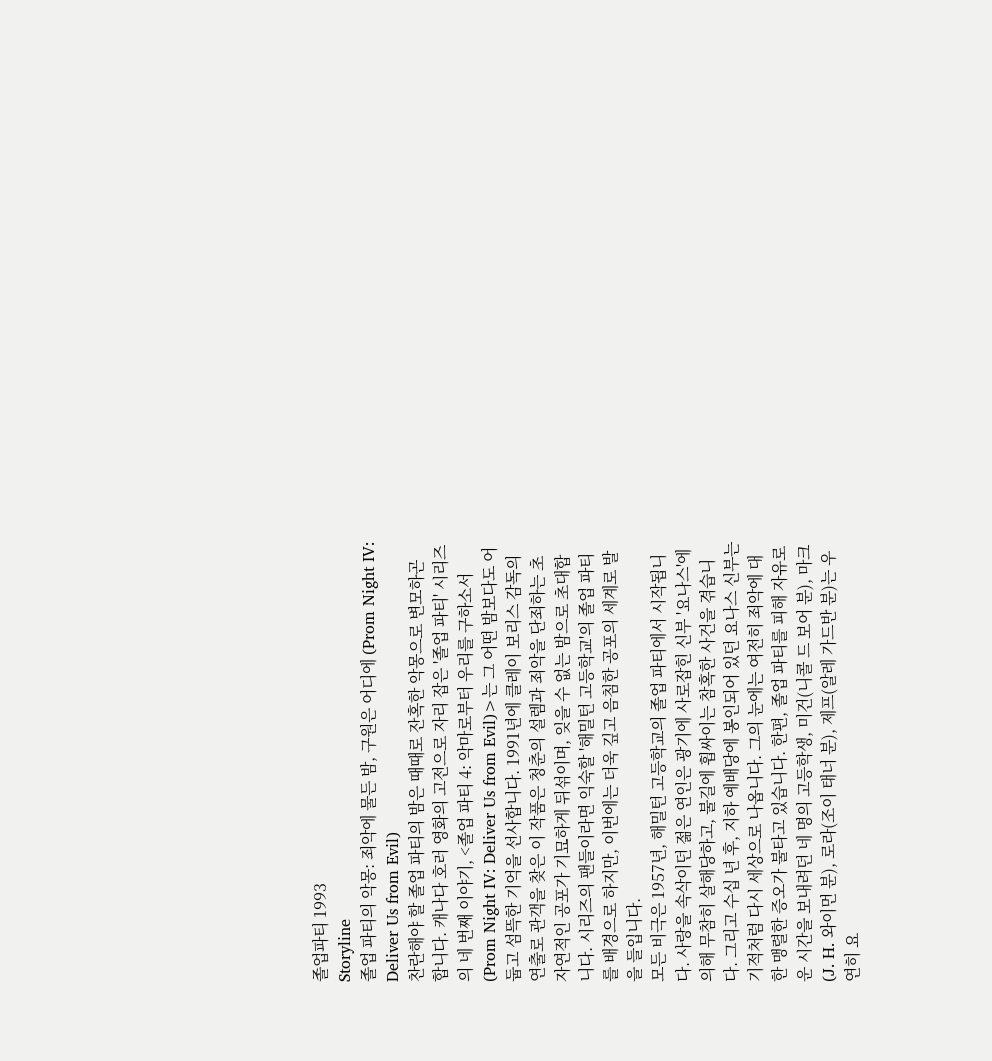졸업파티 1993
Storyline
졸업 파티의 악몽: 죄악에 물든 밤, 구원은 어디에 (Prom Night IV: Deliver Us from Evil)
찬란해야 할 졸업 파티의 밤은 때때로 잔혹한 악몽으로 변모하곤 합니다. 캐나다 호러 영화의 고전으로 자리 잡은 '졸업 파티' 시리즈의 네 번째 이야기, <졸업 파티 4: 악마로부터 우리를 구하소서 (Prom Night IV: Deliver Us from Evil)>는 그 어떤 밤보다도 어둡고 섬뜩한 기억을 선사합니다. 1991년에 클레이 보리스 감독의 연출로 관객을 찾은 이 작품은 청춘의 설렘과 죄악을 단죄하는 초자연적인 공포가 기묘하게 뒤섞이며, 잊을 수 없는 밤으로 초대합니다. 시리즈의 팬들이라면 익숙할 '해밀턴 고등학교'의 졸업 파티를 배경으로 하지만, 이번에는 더욱 깊고 음침한 공포의 세계로 발을 들입니다.
모든 비극은 1957년, 해밀턴 고등학교의 졸업 파티에서 시작됩니다. 사랑을 속삭이던 젊은 연인은 광기에 사로잡힌 신부 '요나스'에 의해 무참히 살해당하고, 불길에 휩싸이는 참혹한 사건을 겪습니다. 그리고 수십 년 후, 지하 예배당에 봉인되어 있던 요나스 신부는 기적처럼 다시 세상으로 나옵니다. 그의 눈에는 여전히 죄악에 대한 맹렬한 증오가 불타고 있습니다. 한편, 졸업 파티를 피해 자유로운 시간을 보내려던 네 명의 고등학생, 미건(니콜 드 보어 분), 마크(J. H. 와이먼 분), 로라(조이 태너 분), 제프(알레 가드반 분)는 우연히 요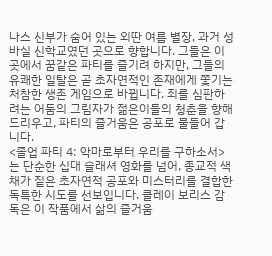나스 신부가 숨어 있는 외딴 여름 별장, 과거 성 바실 신학교였던 곳으로 향합니다. 그들은 이곳에서 꿈같은 파티를 즐기려 하지만, 그들의 유쾌한 일탈은 곧 초자연적인 존재에게 쫓기는 처참한 생존 게임으로 바뀝니다. 죄를 심판하려는 어둠의 그림자가 젊은이들의 청춘을 향해 드리우고, 파티의 즐거움은 공포로 물들어 갑니다.
<졸업 파티 4: 악마로부터 우리를 구하소서>는 단순한 십대 슬래셔 영화를 넘어, 종교적 색채가 짙은 초자연적 공포와 미스터리를 결합한 독특한 시도를 선보입니다. 클레이 보리스 감독은 이 작품에서 삶의 즐거움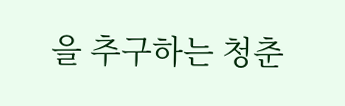을 추구하는 청춘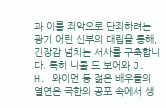과 이를 죄악으로 단죄하려는 광기 어린 신부의 대립을 통해, 긴장감 넘치는 서사를 구축합니다. 특히 니콜 드 보어와 J. H. 와이먼 등 젊은 배우들의 열연은 극한의 공포 속에서 생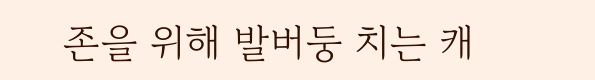존을 위해 발버둥 치는 캐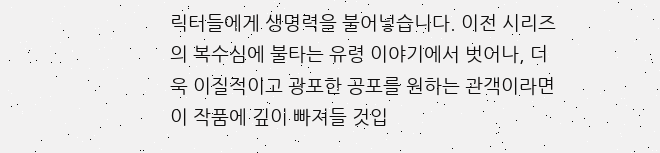릭터들에게 생명력을 불어넣습니다. 이전 시리즈의 복수심에 불타는 유령 이야기에서 벗어나, 더욱 이질적이고 광포한 공포를 원하는 관객이라면 이 작품에 깊이 빠져들 것입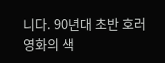니다. 90년대 초반 호러 영화의 색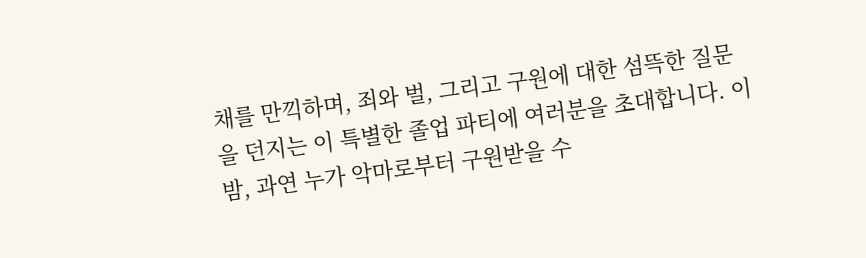채를 만끽하며, 죄와 벌, 그리고 구원에 대한 섬뜩한 질문을 던지는 이 특별한 졸업 파티에 여러분을 초대합니다. 이 밤, 과연 누가 악마로부터 구원받을 수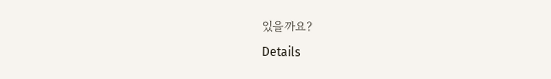있을까요?
Details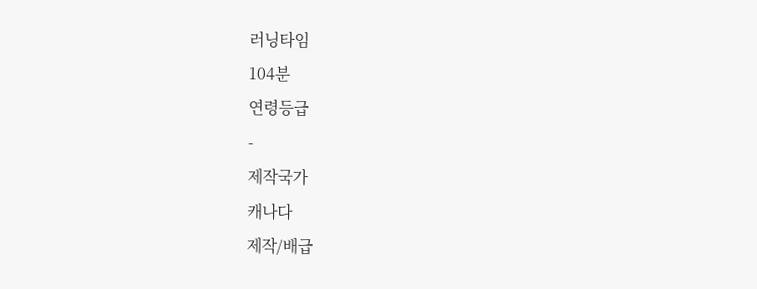러닝타임
104분
연령등급
-
제작국가
캐나다
제작/배급